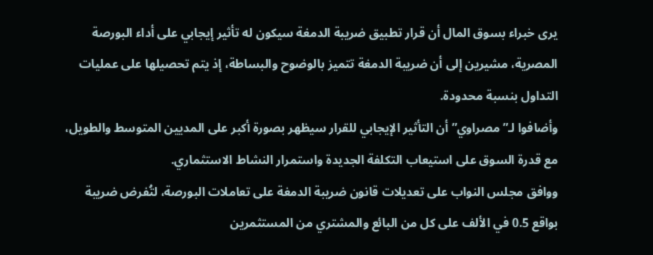يرى خبراء بسوق المال أن قرار تطبيق ضريبة الدمغة سيكون له تأثير إيجابي على أداء البورصة المصرية، مشيرين إلى أن ضريبة الدمغة تتميز بالوضوح والبساطة، إذ يتم تحصيلها على عمليات التداول بنسبة محدودة.
وأضافوا لـ”مصراوي” أن التأثير الإيجابي للقرار سيظهر بصورة أكبر على المديين المتوسط والطويل، مع قدرة السوق على استيعاب التكلفة الجديدة واستمرار النشاط الاستثماري.
ووافق مجلس النواب على تعديلات قانون ضريبة الدمغة على تعاملات البورصة، لتُفرض ضريبة بواقع 0.5 في الألف على كل من البائع والمشتري من المستثمرين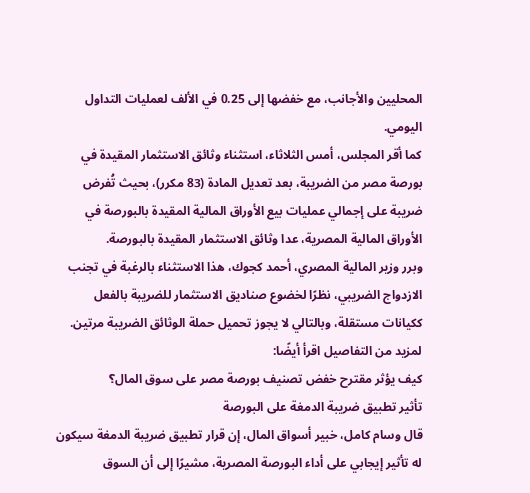المحليين والأجانب، مع خفضها إلى 0.25 في الألف لعمليات التداول اليومي.
كما أقر المجلس، أمس الثلاثاء، استثناء وثائق الاستثمار المقيدة في بورصة مصر من الضريبة، بعد تعديل المادة (83 مكرر)، بحيث تُفرض ضريبة على إجمالي عمليات بيع الأوراق المالية المقيدة بالبورصة في الأوراق المالية المصرية، عدا وثائق الاستثمار المقيدة بالبورصة.
وبرر وزير المالية المصري، أحمد كجوك، هذا الاستثناء بالرغبة في تجنب الازدواج الضريبي، نظرًا لخضوع صناديق الاستثمار للضريبة بالفعل ككيانات مستقلة، وبالتالي لا يجوز تحميل حملة الوثائق الضريبة مرتين.
لمزيد من التفاصيل اقرأ أيضًا:
كيف يؤثر مقترح خفض تصنيف بورصة مصر على سوق المال؟
تأثير تطبيق ضريبة الدمغة على البورصة
قال وسام كامل، خبير أسواق المال، إن قرار تطبيق ضريبة الدمغة سيكون له تأثير إيجابي على أداء البورصة المصرية، مشيرًا إلى أن السوق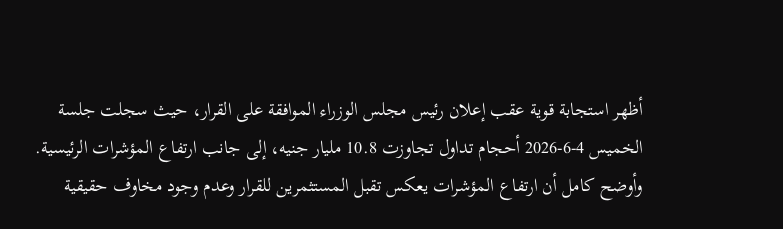أظهر استجابة قوية عقب إعلان رئيس مجلس الوزراء الموافقة على القرار، حيث سجلت جلسة الخميس 4-6-2026 أحجام تداول تجاوزت 10.8 مليار جنيه، إلى جانب ارتفاع المؤشرات الرئيسية.
وأوضح كامل أن ارتفاع المؤشرات يعكس تقبل المستثمرين للقرار وعدم وجود مخاوف حقيقية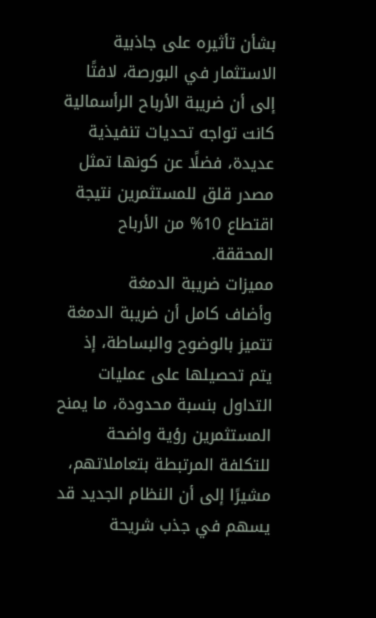بشأن تأثيره على جاذبية الاستثمار في البورصة، لافتًا إلى أن ضريبة الأرباح الرأسمالية كانت تواجه تحديات تنفيذية عديدة، فضلًا عن كونها تمثل مصدر قلق للمستثمرين نتيجة اقتطاع 10% من الأرباح المحققة.
مميزات ضريبة الدمغة
وأضاف كامل أن ضريبة الدمغة تتميز بالوضوح والبساطة، إذ يتم تحصيلها على عمليات التداول بنسبة محدودة، ما يمنح المستثمرين رؤية واضحة للتكلفة المرتبطة بتعاملاتهم، مشيرًا إلى أن النظام الجديد قد يسهم في جذب شريحة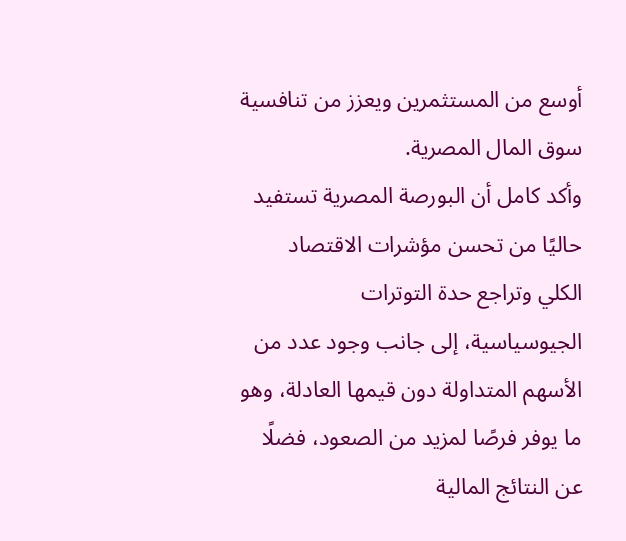أوسع من المستثمرين ويعزز من تنافسية سوق المال المصرية.
وأكد كامل أن البورصة المصرية تستفيد حاليًا من تحسن مؤشرات الاقتصاد الكلي وتراجع حدة التوترات الجيوسياسية، إلى جانب وجود عدد من الأسهم المتداولة دون قيمها العادلة، وهو ما يوفر فرصًا لمزيد من الصعود، فضلًا عن النتائج المالية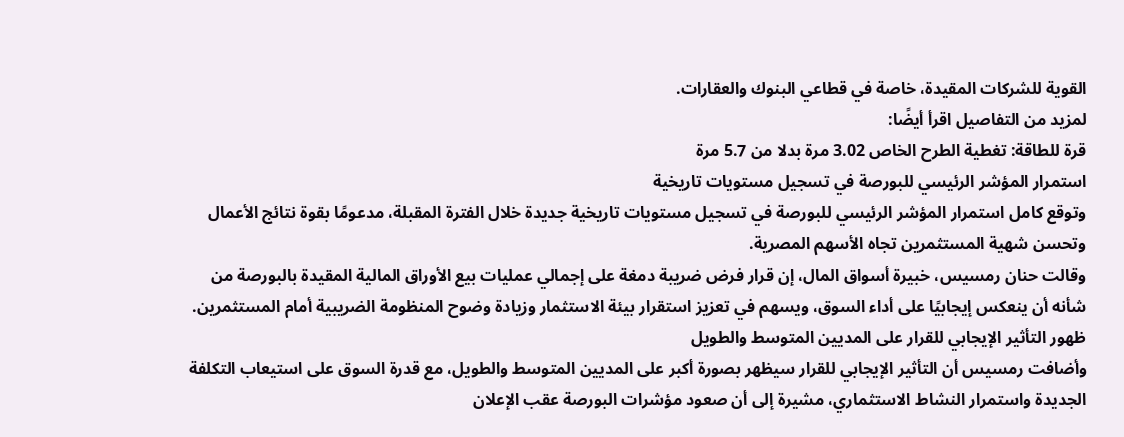القوية للشركات المقيدة، خاصة في قطاعي البنوك والعقارات.
لمزيد من التفاصيل اقرأ أيضًا:
قرة للطاقة: تغطية الطرح الخاص 3.02 مرة بدلا من 5.7 مرة
استمرار المؤشر الرئيسي للبورصة في تسجيل مستويات تاريخية
وتوقع كامل استمرار المؤشر الرئيسي للبورصة في تسجيل مستويات تاريخية جديدة خلال الفترة المقبلة، مدعومًا بقوة نتائج الأعمال وتحسن شهية المستثمرين تجاه الأسهم المصرية.
وقالت حنان رمسيس، خبيرة أسواق المال، إن قرار فرض ضريبة دمغة على إجمالي عمليات بيع الأوراق المالية المقيدة بالبورصة من شأنه أن ينعكس إيجابيًا على أداء السوق، ويسهم في تعزيز استقرار بيئة الاستثمار وزيادة وضوح المنظومة الضريبية أمام المستثمرين.
ظهور التأثير الإيجابي للقرار على المديين المتوسط والطويل
وأضافت رمسيس أن التأثير الإيجابي للقرار سيظهر بصورة أكبر على المديين المتوسط والطويل، مع قدرة السوق على استيعاب التكلفة الجديدة واستمرار النشاط الاستثماري، مشيرة إلى أن صعود مؤشرات البورصة عقب الإعلان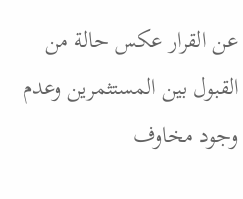عن القرار عكس حالة من القبول بين المستثمرين وعدم وجود مخاوف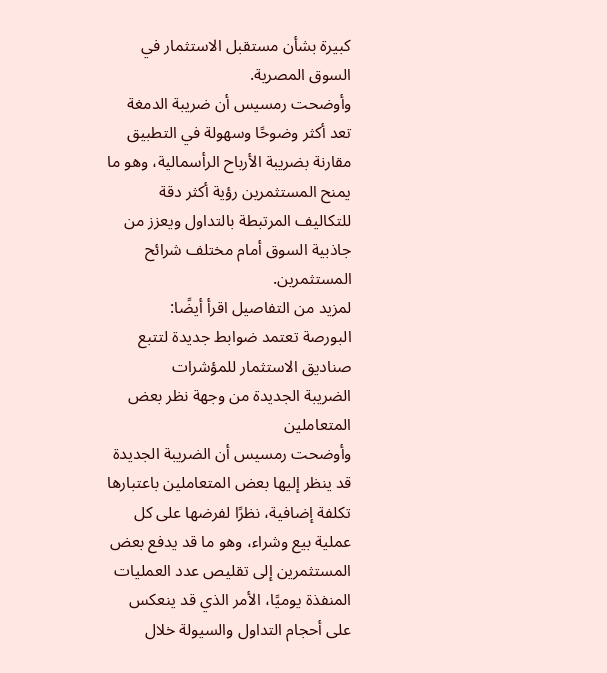كبيرة بشأن مستقبل الاستثمار في السوق المصرية.
وأوضحت رمسيس أن ضريبة الدمغة تعد أكثر وضوحًا وسهولة في التطبيق مقارنة بضريبة الأرباح الرأسمالية، وهو ما يمنح المستثمرين رؤية أكثر دقة للتكاليف المرتبطة بالتداول ويعزز من جاذبية السوق أمام مختلف شرائح المستثمرين.
لمزيد من التفاصيل اقرأ أيضًا:
البورصة تعتمد ضوابط جديدة لتتبع صناديق الاستثمار للمؤشرات
الضريبة الجديدة من وجهة نظر بعض المتعاملين
وأوضحت رمسيس أن الضريبة الجديدة قد ينظر إليها بعض المتعاملين باعتبارها تكلفة إضافية، نظرًا لفرضها على كل عملية بيع وشراء، وهو ما قد يدفع بعض المستثمرين إلى تقليص عدد العمليات المنفذة يوميًا، الأمر الذي قد ينعكس على أحجام التداول والسيولة خلال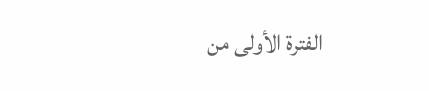الفترة الأولى من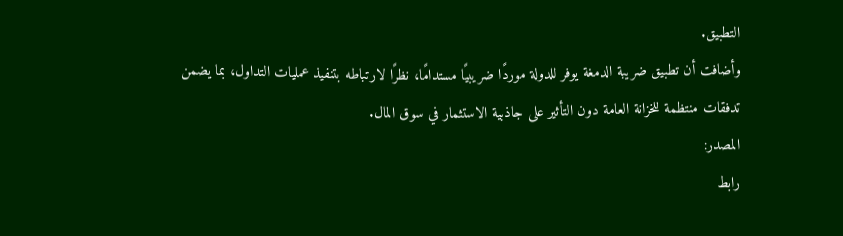التطبيق.
وأضافت أن تطبيق ضريبة الدمغة يوفر للدولة موردًا ضريبيًا مستدامًا، نظرًا لارتباطه بتنفيذ عمليات التداول، بما يضمن تدفقات منتظمة للخزانة العامة دون التأثير على جاذبية الاستثمار في سوق المال.
المصدر:
رابط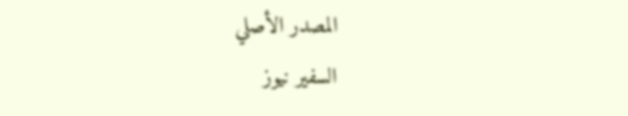المصدر الأصلي
السفير نيوز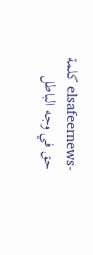-elsafeernews كلمة حق في وجه الباطل